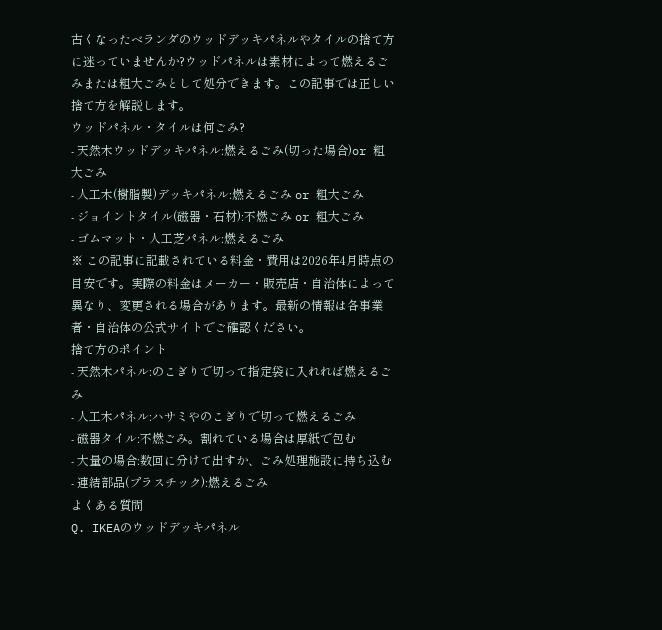古くなったベランダのウッドデッキパネルやタイルの捨て方に迷っていませんか?ウッドパネルは素材によって燃えるごみまたは粗大ごみとして処分できます。この記事では正しい捨て方を解説します。
ウッドパネル・タイルは何ごみ?
- 天然木ウッドデッキパネル:燃えるごみ(切った場合)or 粗大ごみ
- 人工木(樹脂製)デッキパネル:燃えるごみ or 粗大ごみ
- ジョイントタイル(磁器・石材):不燃ごみ or 粗大ごみ
- ゴムマット・人工芝パネル:燃えるごみ
※ この記事に記載されている料金・費用は2026年4月時点の目安です。実際の料金はメーカー・販売店・自治体によって異なり、変更される場合があります。最新の情報は各事業者・自治体の公式サイトでご確認ください。
捨て方のポイント
- 天然木パネル:のこぎりで切って指定袋に入れれば燃えるごみ
- 人工木パネル:ハサミやのこぎりで切って燃えるごみ
- 磁器タイル:不燃ごみ。割れている場合は厚紙で包む
- 大量の場合:数回に分けて出すか、ごみ処理施設に持ち込む
- 連結部品(プラスチック):燃えるごみ
よくある質問
Q. IKEAのウッドデッキパネル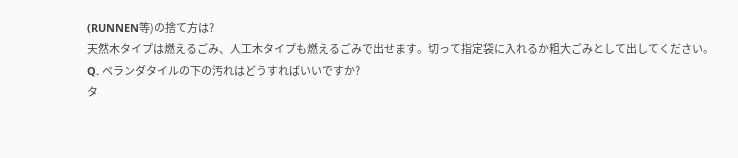(RUNNEN等)の捨て方は?
天然木タイプは燃えるごみ、人工木タイプも燃えるごみで出せます。切って指定袋に入れるか粗大ごみとして出してください。
Q. ベランダタイルの下の汚れはどうすればいいですか?
タ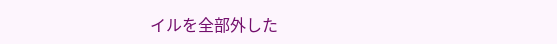イルを全部外した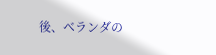後、ベランダの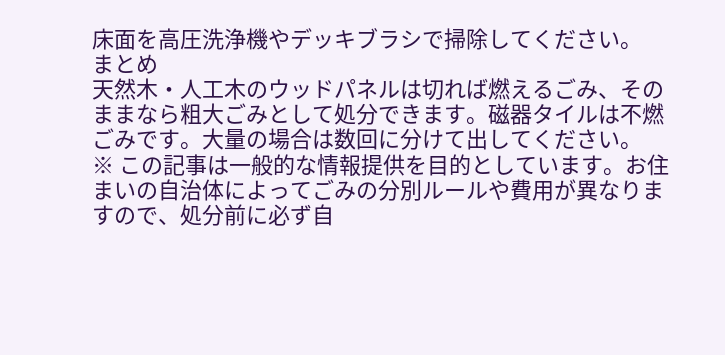床面を高圧洗浄機やデッキブラシで掃除してください。
まとめ
天然木・人工木のウッドパネルは切れば燃えるごみ、そのままなら粗大ごみとして処分できます。磁器タイルは不燃ごみです。大量の場合は数回に分けて出してください。
※ この記事は一般的な情報提供を目的としています。お住まいの自治体によってごみの分別ルールや費用が異なりますので、処分前に必ず自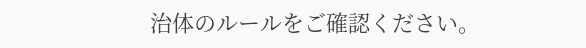治体のルールをご確認ください。